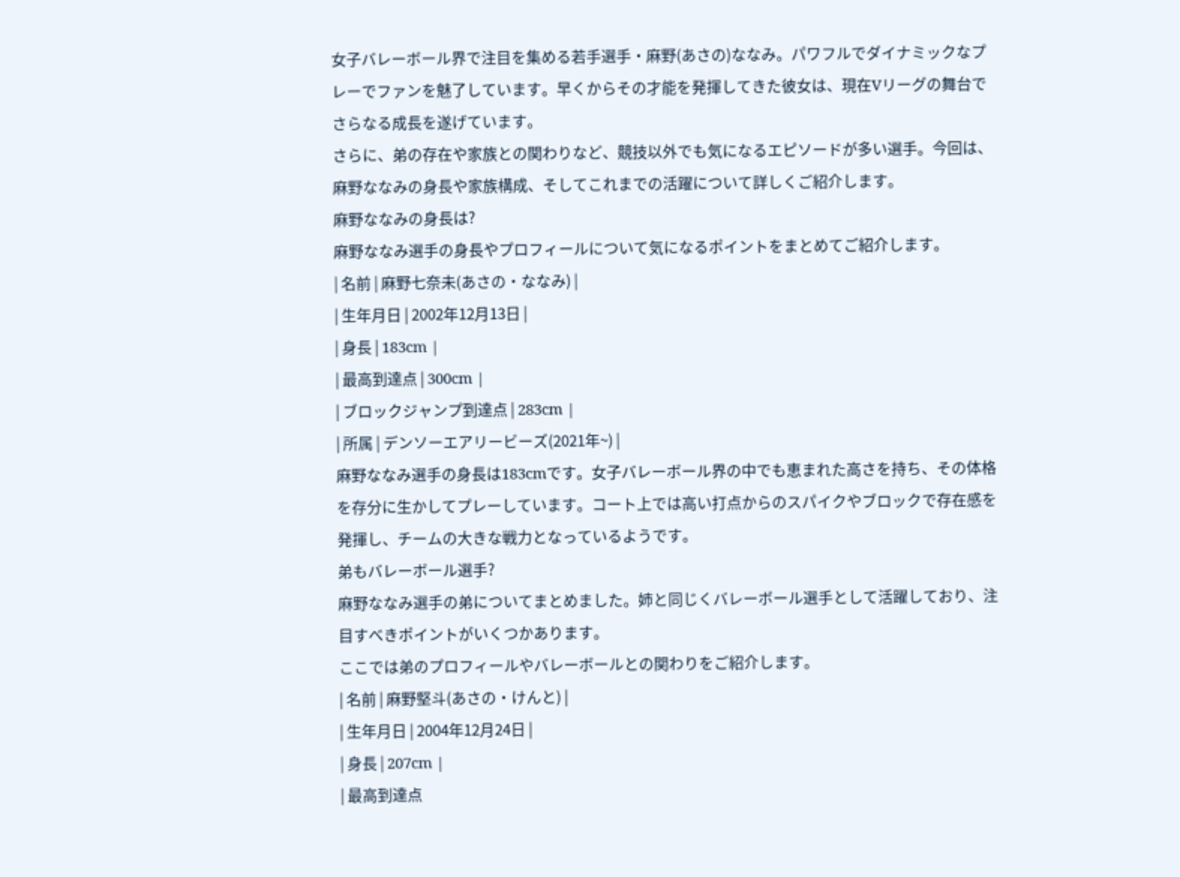女子バレーボール界で注目を集める若手選手・麻野(あさの)ななみ。パワフルでダイナミックなプレーでファンを魅了しています。早くからその才能を発揮してきた彼女は、現在Vリーグの舞台でさらなる成長を遂げています。
さらに、弟の存在や家族との関わりなど、競技以外でも気になるエピソードが多い選手。今回は、麻野ななみの身長や家族構成、そしてこれまでの活躍について詳しくご紹介します。
麻野ななみの身長は?
麻野ななみ選手の身長やプロフィールについて気になるポイントをまとめてご紹介します。
| 名前 | 麻野七奈未(あさの・ななみ) |
| 生年月日 | 2002年12月13日 |
| 身長 | 183cm |
| 最高到達点 | 300cm |
| ブロックジャンプ到達点 | 283cm |
| 所属 | デンソーエアリービーズ(2021年~) |
麻野ななみ選手の身長は183cmです。女子バレーボール界の中でも恵まれた高さを持ち、その体格を存分に生かしてプレーしています。コート上では高い打点からのスパイクやブロックで存在感を発揮し、チームの大きな戦力となっているようです。
弟もバレーボール選手?
麻野ななみ選手の弟についてまとめました。姉と同じくバレーボール選手として活躍しており、注目すべきポイントがいくつかあります。
ここでは弟のプロフィールやバレーボールとの関わりをご紹介します。
| 名前 | 麻野堅斗(あさの・けんと) |
| 生年月日 | 2004年12月24日 |
| 身長 | 207cm |
| 最高到達点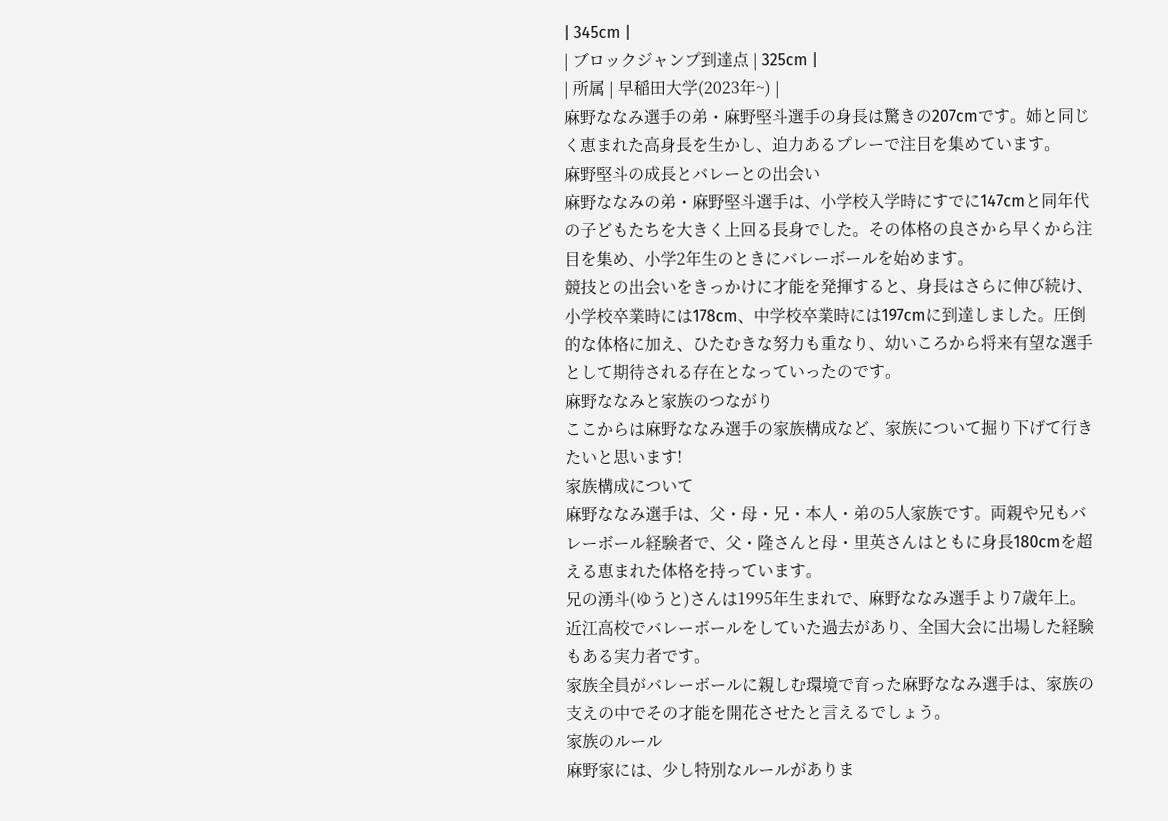| 345cm |
| ブロックジャンプ到達点 | 325cm |
| 所属 | 早稲田大学(2023年~) |
麻野ななみ選手の弟・麻野堅斗選手の身長は驚きの207cmです。姉と同じく恵まれた高身長を生かし、迫力あるプレーで注目を集めています。
麻野堅斗の成長とバレーとの出会い
麻野ななみの弟・麻野堅斗選手は、小学校入学時にすでに147cmと同年代の子どもたちを大きく上回る長身でした。その体格の良さから早くから注目を集め、小学2年生のときにバレーボールを始めます。
競技との出会いをきっかけに才能を発揮すると、身長はさらに伸び続け、小学校卒業時には178cm、中学校卒業時には197cmに到達しました。圧倒的な体格に加え、ひたむきな努力も重なり、幼いころから将来有望な選手として期待される存在となっていったのです。
麻野ななみと家族のつながり
ここからは麻野ななみ選手の家族構成など、家族について掘り下げて行きたいと思います!
家族構成について
麻野ななみ選手は、父・母・兄・本人・弟の5人家族です。両親や兄もバレーボール経験者で、父・隆さんと母・里英さんはともに身長180cmを超える恵まれた体格を持っています。
兄の湧斗(ゆうと)さんは1995年生まれで、麻野ななみ選手より7歳年上。近江高校でバレーボールをしていた過去があり、全国大会に出場した経験もある実力者です。
家族全員がバレーボールに親しむ環境で育った麻野ななみ選手は、家族の支えの中でその才能を開花させたと言えるでしょう。
家族のルール
麻野家には、少し特別なルールがありま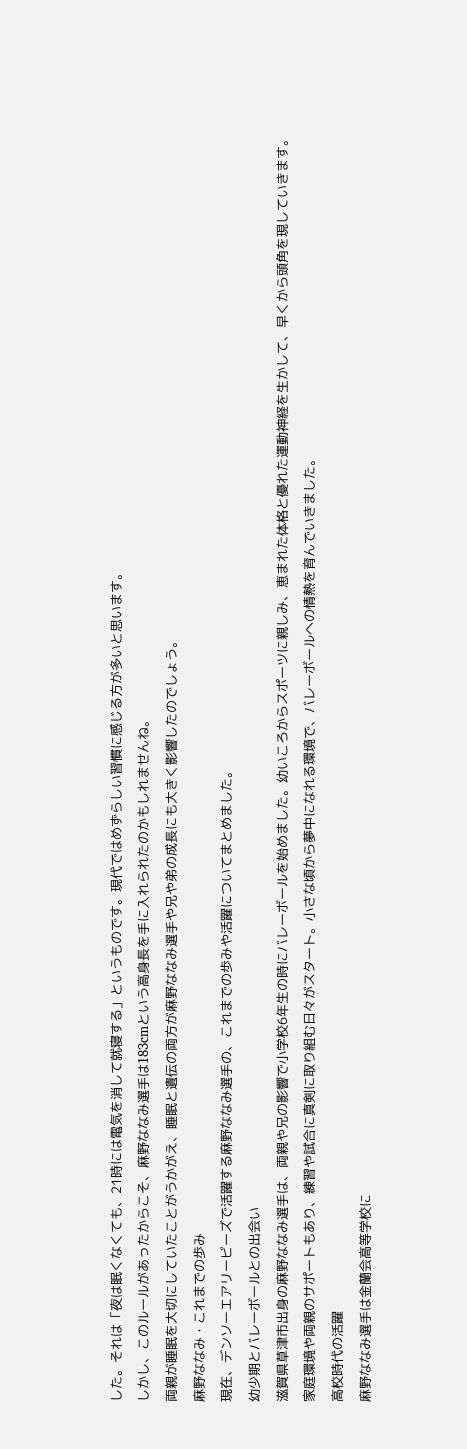した。それは「夜は眠くなくても、21時には電気を消して就寝する」というものです。現代ではめずらしい習慣に感じる方が多いと思います。
しかし、このルールがあったからこそ、麻野ななみ選手は183cmという高身長を手に入れられたのかもしれませんね。
両親が睡眠を大切にしていたことがうかがえ、睡眠と遺伝の両方が麻野ななみ選手や兄や弟の成長にも大きく影響したのでしょう。
麻野ななみ・これまでの歩み
現在、デンソーエアリービーズで活躍する麻野ななみ選手の、これまでの歩みや活躍についてまとめました。
幼少期とバレーボールとの出会い
滋賀県草津市出身の麻野ななみ選手は、両親や兄の影響で小学校6年生の時にバレーボールを始めました。幼いころからスポーツに親しみ、恵まれた体格と優れた運動神経を生かして、早くから頭角を現していきます。
家庭環境や両親のサポートもあり、練習や試合に真剣に取り組む日々がスタート。小さな頃から夢中になれる環境で、バレーボールへの情熱を育んでいきました。
高校時代の活躍
麻野ななみ選手は金蘭会高等学校に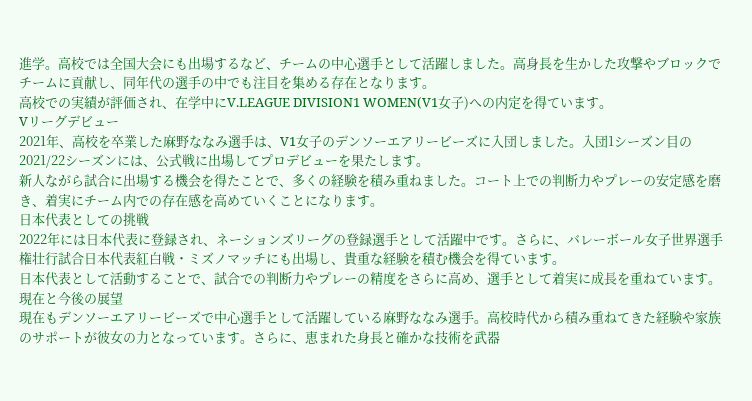進学。高校では全国大会にも出場するなど、チームの中心選手として活躍しました。高身長を生かした攻撃やブロックでチームに貢献し、同年代の選手の中でも注目を集める存在となります。
高校での実績が評価され、在学中にV.LEAGUE DIVISION1 WOMEN(V1女子)への内定を得ています。
Vリーグデビュー
2021年、高校を卒業した麻野ななみ選手は、V1女子のデンソーエアリービーズに入団しました。入団1シーズン目の2021/22シーズンには、公式戦に出場してプロデビューを果たします。
新人ながら試合に出場する機会を得たことで、多くの経験を積み重ねました。コート上での判断力やプレーの安定感を磨き、着実にチーム内での存在感を高めていくことになります。
日本代表としての挑戦
2022年には日本代表に登録され、ネーションズリーグの登録選手として活躍中です。さらに、バレーボール女子世界選手権壮行試合日本代表紅白戦・ミズノマッチにも出場し、貴重な経験を積む機会を得ています。
日本代表として活動することで、試合での判断力やプレーの精度をさらに高め、選手として着実に成長を重ねています。
現在と今後の展望
現在もデンソーエアリービーズで中心選手として活躍している麻野ななみ選手。高校時代から積み重ねてきた経験や家族のサポートが彼女の力となっています。さらに、恵まれた身長と確かな技術を武器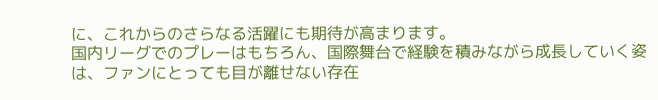に、これからのさらなる活躍にも期待が高まります。
国内リーグでのプレーはもちろん、国際舞台で経験を積みながら成長していく姿は、ファンにとっても目が離せない存在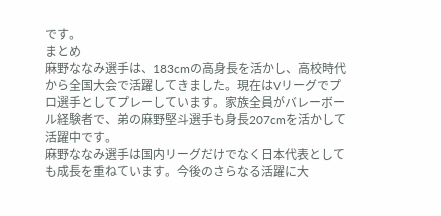です。
まとめ
麻野ななみ選手は、183cmの高身長を活かし、高校時代から全国大会で活躍してきました。現在はVリーグでプロ選手としてプレーしています。家族全員がバレーボール経験者で、弟の麻野堅斗選手も身長207cmを活かして活躍中です。
麻野ななみ選手は国内リーグだけでなく日本代表としても成長を重ねています。今後のさらなる活躍に大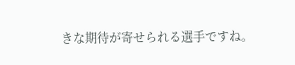きな期待が寄せられる選手ですね。